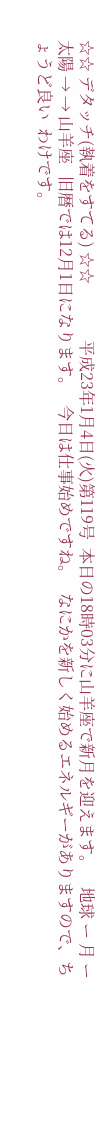☆☆ デタッチ(執着をすてる) ☆☆              平成23年1月4日(火)第119号  本日の18時03分に山羊座で新月を迎えます。    地球 ー 月 ー 太陽 → → 山羊座   旧暦では12月1日になります。   今日は仕事始めですね。   なにかを新しく始めるエネルギーがありますので、ちょうど良い  わけです。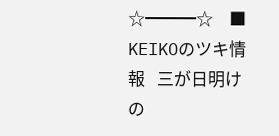☆━━━☆    ■ KEIKOのツキ情報   三が日明けの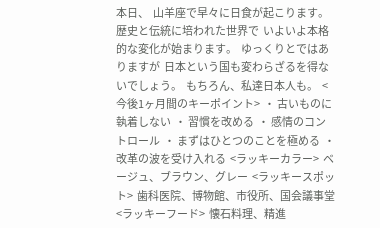本日、  山羊座で早々に日食が起こります。  歴史と伝統に培われた世界で  いよいよ本格的な変化が始まります。  ゆっくりとではありますが  日本という国も変わらざるを得ないでしょう。  もちろん、私達日本人も。  <今後1ヶ月間のキーポイント>  ・ 古いものに執着しない  ・ 習慣を改める  ・ 感情のコントロール  ・ まずはひとつのことを極める  ・ 改革の波を受け入れる  <ラッキーカラー>  ベージュ、ブラウン、グレー  <ラッキースポット>  歯科医院、博物館、市役所、国会議事堂  <ラッキーフード>  懐石料理、精進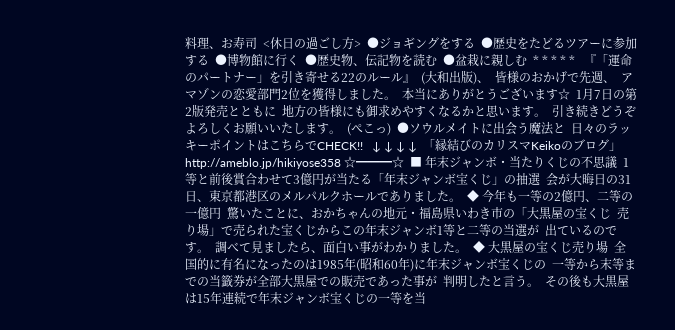料理、お寿司  <休日の過ごし方>  ●ジョギングをする  ●歴史をたどるツアーに参加する  ●博物館に行く  ●歴史物、伝記物を読む  ●盆栽に親しむ  * * * * *   『「運命のパートナー」を引き寄せる22のルール』  (大和出版)、  皆様のおかげで先週、  アマゾンの恋愛部門2位を獲得しました。  本当にありがとうございます☆  1月7日の第2版発売とともに  地方の皆様にも御求めやすくなるかと思います。  引き続きどうぞよろしくお願いいたします。  (ぺこっ)  ●ソウルメイトに出会う魔法と  日々のラッキーポイントはこちらでCHECK!!   ↓ ↓ ↓ ↓  「縁結びのカリスマKeikoのブログ」  http://ameblo.jp/hikiyose358 ☆━━━☆  ■ 年末ジャンボ・当たりくじの不思議  1等と前後賞合わせて3億円が当たる「年末ジャンボ宝くじ」の抽選  会が大晦日の31日、東京都港区のメルパルクホールでありました。  ◆ 今年も一等の2億円、二等の一億円  驚いたことに、おかちゃんの地元・福島県いわき市の「大黒屋の宝くじ  売り場」で売られた宝くじからこの年末ジャンボ1等と二等の当選が  出ているのです。  調べて見ましたら、面白い事がわかりました。  ◆ 大黒屋の宝くじ売り場  全国的に有名になったのは1985年(昭和60年)に年末ジャンボ宝くじの  一等から末等までの当籤券が全部大黒屋での販売であった事が  判明したと言う。  その後も大黒屋は15年連続で年末ジャンボ宝くじの一等を当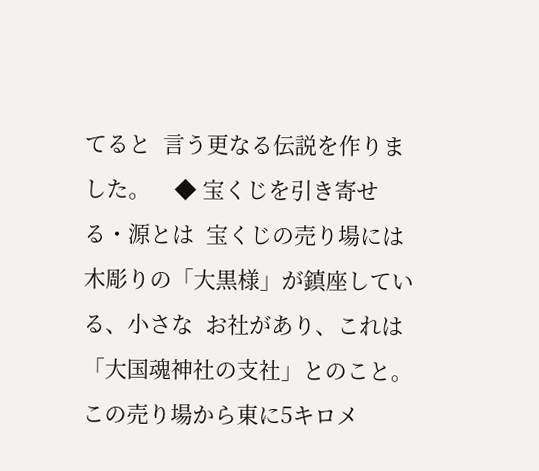てると  言う更なる伝説を作りました。    ◆ 宝くじを引き寄せる・源とは  宝くじの売り場には木彫りの「大黒様」が鎮座している、小さな  お社があり、これは「大国魂神社の支社」とのこと。  この売り場から東に5キロメ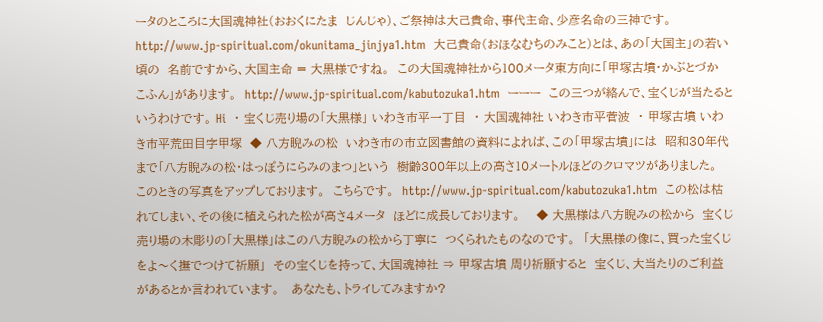ータのところに大国魂神社(おおくにたま  じんじゃ)、ご祭神は大己貴命、事代主命、少彦名命の三神です。  http://www.jp-spiritual.com/okunitama_jinjya1.htm  大己貴命(おほなむちのみこと)とは、あの「大国主」の若い頃の  名前ですから、大国主命 = 大黒様ですね。  この大国魂神社から100メータ東方向に「甲塚古墳・かぶとづか  こふん」があります。  http://www.jp-spiritual.com/kabutozuka1.htm  ーーー  この三つが絡んで、宝くじが当たるというわけです。 Hi  ・ 宝くじ売り場の「大黒様」 いわき市平一丁目  ・ 大国魂神社 いわき市平菅波  ・ 甲塚古墳 いわき市平荒田目字甲塚  ◆ 八方睨みの松  いわき市の市立図書館の資料によれば、この「甲塚古墳」には  昭和30年代まで「八方睨みの松・はっぽうにらみのまつ」という  樹齢300年以上の高さ10メートルほどのクロマツがありました。  このときの写真をアップしております。  こちらです。  http://www.jp-spiritual.com/kabutozuka1.htm  この松は枯れてしまい、その後に植えられた松が高さ4メータ  ほどに成長しております。    ◆ 大黒様は八方睨みの松から  宝くじ売り場の木彫りの「大黒様」はこの八方睨みの松から丁寧に  つくられたものなのです。  「大黒様の像に、買った宝くじをよ〜く撫でつけて祈願」  その宝くじを持って、大国魂神社 ⇒ 甲塚古墳 周り祈願すると  宝くじ、大当たりのご利益があるとか言われています。   あなたも、トライしてみますか?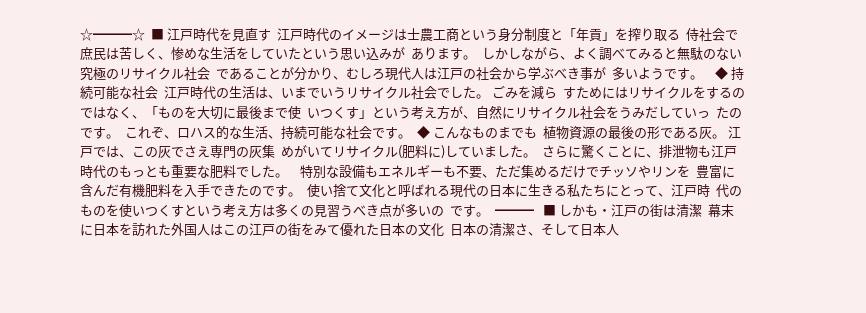☆━━━☆  ■ 江戸時代を見直す  江戸時代のイメージは士農工商という身分制度と「年貢」を搾り取る  侍社会で庶民は苦しく、惨めな生活をしていたという思い込みが  あります。  しかしながら、よく調べてみると無駄のない究極のリサイクル社会  であることが分かり、むしろ現代人は江戸の社会から学ぶべき事が  多いようです。    ◆ 持続可能な社会  江戸時代の生活は、いまでいうリサイクル社会でした。 ごみを減ら  すためにはリサイクルをするのではなく、「ものを大切に最後まで使  いつくす」という考え方が、自然にリサイクル社会をうみだしていっ  たのです。  これぞ、ロハス的な生活、持続可能な社会です。  ◆ こんなものまでも  植物資源の最後の形である灰。 江戸では、この灰でさえ専門の灰集  めがいてリサイクル(肥料に)していました。  さらに驚くことに、排泄物も江戸時代のもっとも重要な肥料でした。    特別な設備もエネルギーも不要、ただ集めるだけでチッソやリンを  豊富に含んだ有機肥料を入手できたのです。  使い捨て文化と呼ばれる現代の日本に生きる私たちにとって、江戸時  代のものを使いつくすという考え方は多くの見習うべき点が多いの  です。  ━━━   ■ しかも・江戸の街は清潔  幕末に日本を訪れた外国人はこの江戸の街をみて優れた日本の文化  日本の清潔さ、そして日本人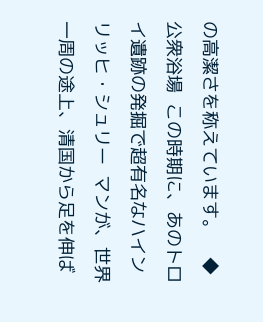の高潔さを称えています。    ◆ 公衆浴場  この時期に、あのトロイ遺跡の発掘で超有名なハインリッヒ・シュリー  マンが、世界一周の途上、清国から足を伸ば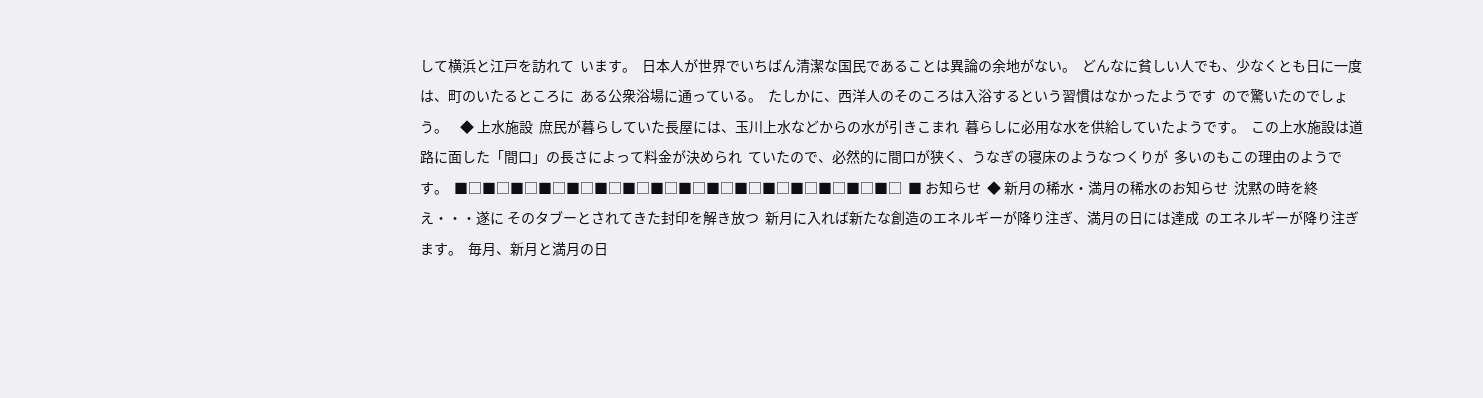して横浜と江戸を訪れて  います。  日本人が世界でいちばん清潔な国民であることは異論の余地がない。  どんなに貧しい人でも、少なくとも日に一度は、町のいたるところに  ある公衆浴場に通っている。  たしかに、西洋人のそのころは入浴するという習慣はなかったようです  ので驚いたのでしょう。    ◆ 上水施設  庶民が暮らしていた長屋には、玉川上水などからの水が引きこまれ  暮らしに必用な水を供給していたようです。  この上水施設は道路に面した「間口」の長さによって料金が決められ  ていたので、必然的に間口が狭く、うなぎの寝床のようなつくりが  多いのもこの理由のようです。  ■□■□■□■□■□■□■□■□■□■□■□■□■□■□■□■□  ■ お知らせ  ◆ 新月の稀水・満月の稀水のお知らせ  沈黙の時を終え・・・遂に そのタブーとされてきた封印を解き放つ  新月に入れば新たな創造のエネルギーが降り注ぎ、満月の日には達成  のエネルギーが降り注ぎます。  毎月、新月と満月の日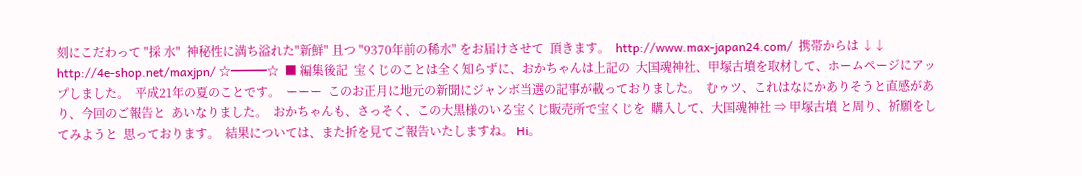刻にこだわって "採 水"  神秘性に満ち溢れた"新鮮" 且つ "9370年前の稀水" をお届けさせて  頂きます。  http://www.max-japan24.com/  携帯からは ↓↓  http://4e-shop.net/maxjpn/ ☆━━━☆  ■ 編集後記  宝くじのことは全く知らずに、おかちゃんは上記の  大国魂神社、甲塚古墳を取材して、ホームページにアップしました。  平成21年の夏のことです。  ーーー  このお正月に地元の新聞にジャンボ当選の記事が載っておりました。  むゥツ、これはなにかありそうと直感があり、今回のご報告と  あいなりました。  おかちゃんも、さっそく、この大黒様のいる宝くじ販売所で宝くじを  購入して、大国魂神社 ⇒ 甲塚古墳 と周り、祈願をしてみようと  思っております。  結果については、また折を見てご報告いたしますね。 Hi。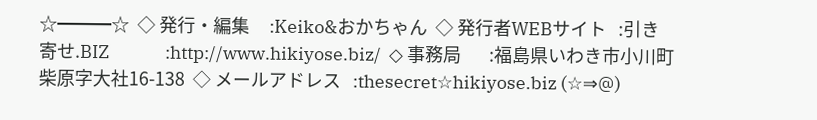☆━━━☆  ◇ 発行・編集     :Keiko&おかちゃん  ◇ 発行者WEBサイト   :引き寄せ.BIZ              :http://www.hikiyose.biz/  ◇ 事務局       :福島県いわき市小川町柴原字大社16-138  ◇ メールアドレス   :thesecret☆hikiyose.biz (☆⇒@)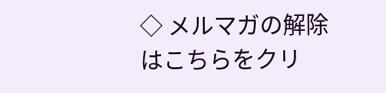◇ メルマガの解除はこちらをクリ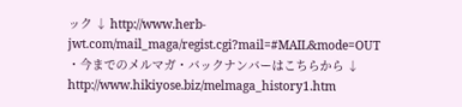ック ↓ http://www.herb-jwt.com/mail_maga/regist.cgi?mail=#MAIL&mode=OUT     ・今までのメルマガ・バックナンバーはこちらから ↓  http://www.hikiyose.biz/melmaga_history1.htm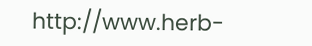http://www.herb-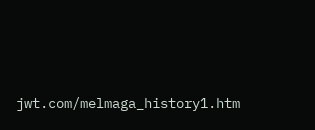jwt.com/melmaga_history1.htm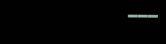━━━